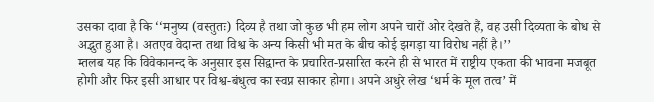उसका दावा है कि ‘‘मनुष्य (वस्तुतः) दिव्य है तथा जो कुछ भी हम लोग अपने चारों ओर देखते हैं, वह उसी दिव्यता के बोध से अद्भुत हुआ है। अतएव वेदान्त तथा विश्व के अन्य किसी भी मत के बीच कोई झगड़ा या विरोध नहीं है।’’
म्तलब यह कि विवेकानन्द के अनुसार इस सिद्वान्त के प्रचारित-प्रसारित करने ही से भारत में राष्ट्रीय एकता की भावना मजबूत होगी और फिर इसी आधार पर विश्व-बंधुत्व का स्वप्न साकार होगा। अपने अधुरे लेख ‘धर्म के मूल तत्व’ में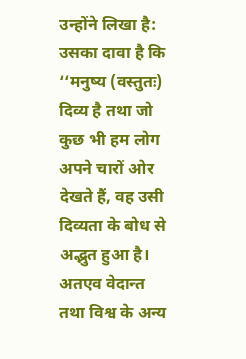उन्होंने लिखा है:
उसका दावा है कि ‘‘मनुष्य (वस्तुतः) दिव्य है तथा जो कुछ भी हम लोग अपने चारों ओर देखते हैं, वह उसी दिव्यता के बोध से अद्भुत हुआ है। अतएव वेदान्त तथा विश्व के अन्य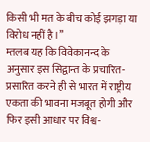किसी भी मत के बीच कोई झगड़ा या विरोध नहीं है।’’
म्तलब यह कि विवेकानन्द के अनुसार इस सिद्वान्त के प्रचारित-प्रसारित करने ही से भारत में राष्ट्रीय एकता की भावना मजबूत होगी और फिर इसी आधार पर विश्व-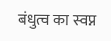बंधुत्व का स्वप्न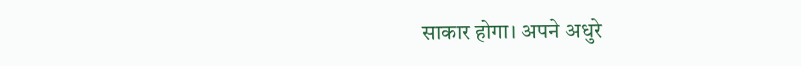साकार होगा। अपने अधुरे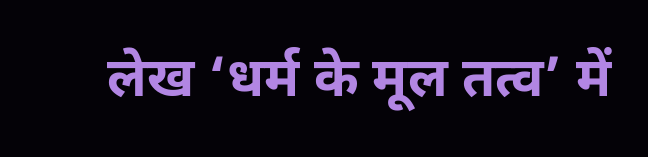लेख ‘धर्म के मूल तत्व’ में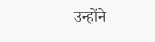उन्होंने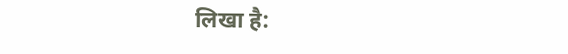लिखा है: